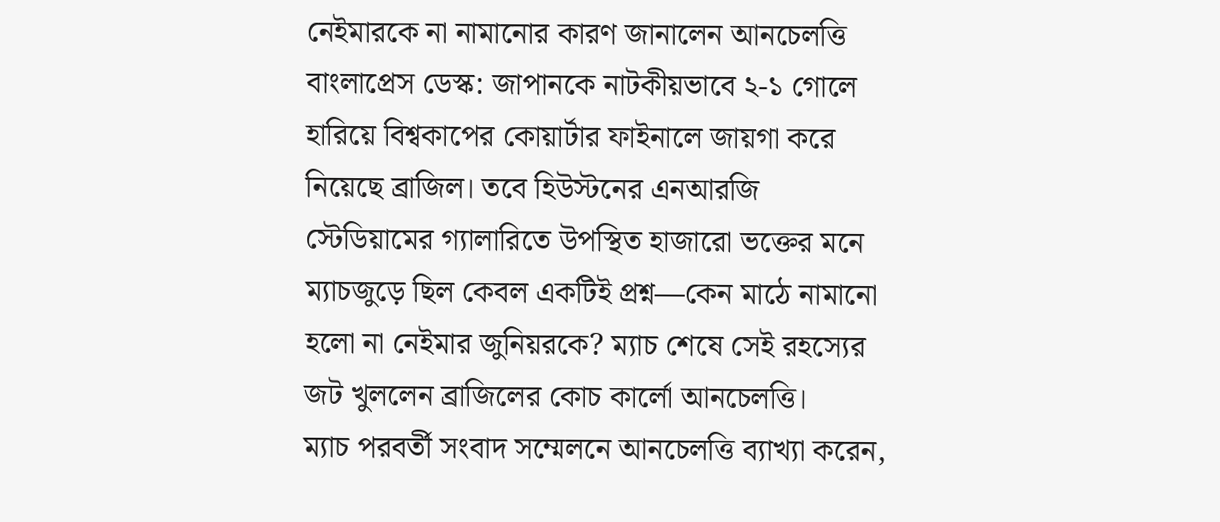নেইমারকে না নামানোর কারণ জানালেন আনচেলত্তি
বাংলাপ্রেস ডেস্ক: জাপানকে নাটকীয়ভাবে ২-১ গোলে হারিয়ে বিশ্বকাপের কোয়ার্টার ফাইনালে জায়গা করে নিয়েছে ব্রাজিল। তবে হিউস্টনের এনআরজি স্টেডিয়ামের গ্যালারিতে উপস্থিত হাজারো ভক্তের মনে ম্যাচজুড়ে ছিল কেবল একটিই প্রশ্ন—কেন মাঠে নামানো হলো না নেইমার জুনিয়রকে? ম্যাচ শেষে সেই রহস্যের জট খুললেন ব্রাজিলের কোচ কার্লো আনচেলত্তি।
ম্যাচ পরবর্তী সংবাদ সম্মেলনে আনচেলত্তি ব্যাখ্যা করেন,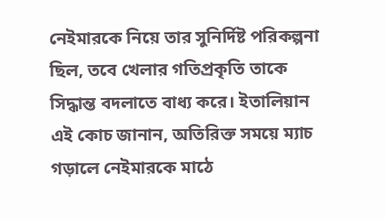নেইমারকে নিয়ে তার সুনির্দিষ্ট পরিকল্পনা ছিল, তবে খেলার গতিপ্রকৃতি তাকে সিদ্ধান্ত বদলাতে বাধ্য করে। ইতালিয়ান এই কোচ জানান, অতিরিক্ত সময়ে ম্যাচ গড়ালে নেইমারকে মাঠে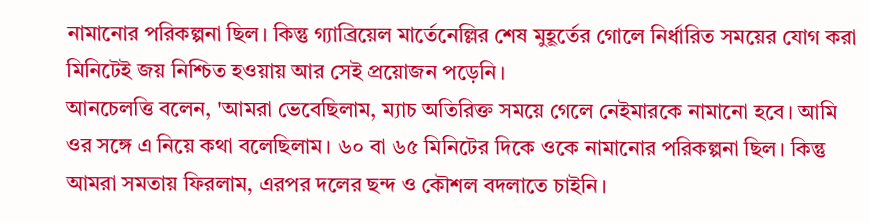নামানোর পরিকল্পনা ছিল। কিন্তু গ্যাব্রিয়েল মার্তেনেল্লির শেষ মুহূর্তের গোলে নির্ধারিত সময়ের যোগ করা মিনিটেই জয় নিশ্চিত হওয়ায় আর সেই প্রয়োজন পড়েনি।
আনচেলত্তি বলেন, 'আমরা ভেবেছিলাম, ম্যাচ অতিরিক্ত সময়ে গেলে নেইমারকে নামানো হবে। আমি ওর সঙ্গে এ নিয়ে কথা বলেছিলাম। ৬০ বা ৬৫ মিনিটের দিকে ওকে নামানোর পরিকল্পনা ছিল। কিন্তু আমরা সমতায় ফিরলাম, এরপর দলের ছন্দ ও কৌশল বদলাতে চাইনি।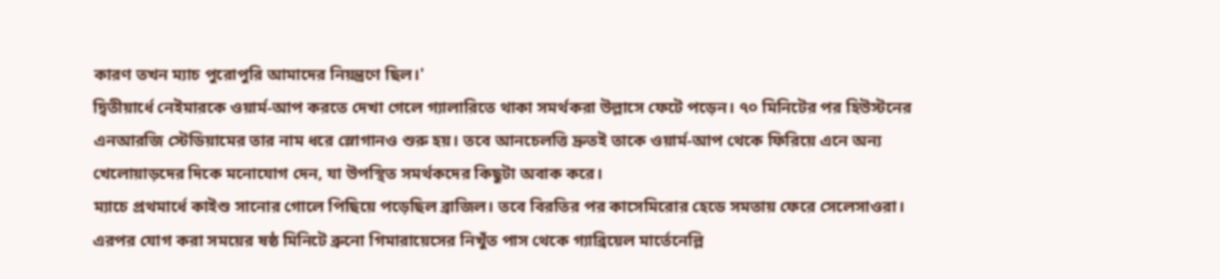কারণ তখন ম্যাচ পুরোপুরি আমাদের নিয়ন্ত্রণে ছিল।'
দ্বিতীয়ার্ধে নেইমারকে ওয়ার্ম-আপ করতে দেখা গেলে গ্যালারিতে থাকা সমর্থকরা উল্লাসে ফেটে পড়েন। ৭০ মিনিটের পর হিউস্টনের এনআরজি স্টেডিয়ামের তার নাম ধরে স্লোগানও শুরু হয়। তবে আনচেলত্তি দ্রুতই তাকে ওয়ার্ম-আপ থেকে ফিরিয়ে এনে অন্য খেলোয়াড়দের দিকে মনোযোগ দেন, যা উপস্থিত সমর্থকদের কিছুটা অবাক করে।
ম্যাচে প্রথমার্ধে কাইশু সানোর গোলে পিছিয়ে পড়েছিল ব্রাজিল। তবে বিরতির পর কাসেমিরোর হেডে সমতায় ফেরে সেলেসাওরা। এরপর যোগ করা সময়ের ষষ্ঠ মিনিটে ব্রুনো গিমারায়েসের নিখুঁত পাস থেকে গ্যাব্রিয়েল মার্তেনেল্লি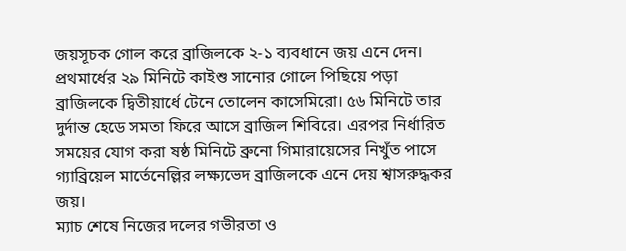জয়সূচক গোল করে ব্রাজিলকে ২-১ ব্যবধানে জয় এনে দেন।
প্রথমার্ধের ২৯ মিনিটে কাইশু সানোর গোলে পিছিয়ে পড়া ব্রাজিলকে দ্বিতীয়ার্ধে টেনে তোলেন কাসেমিরো। ৫৬ মিনিটে তার দুর্দান্ত হেডে সমতা ফিরে আসে ব্রাজিল শিবিরে। এরপর নির্ধারিত সময়ের যোগ করা ষষ্ঠ মিনিটে ব্রুনো গিমারায়েসের নিখুঁত পাসে গ্যাব্রিয়েল মার্তেনেল্লির লক্ষ্যভেদ ব্রাজিলকে এনে দেয় শ্বাসরুদ্ধকর জয়।
ম্যাচ শেষে নিজের দলের গভীরতা ও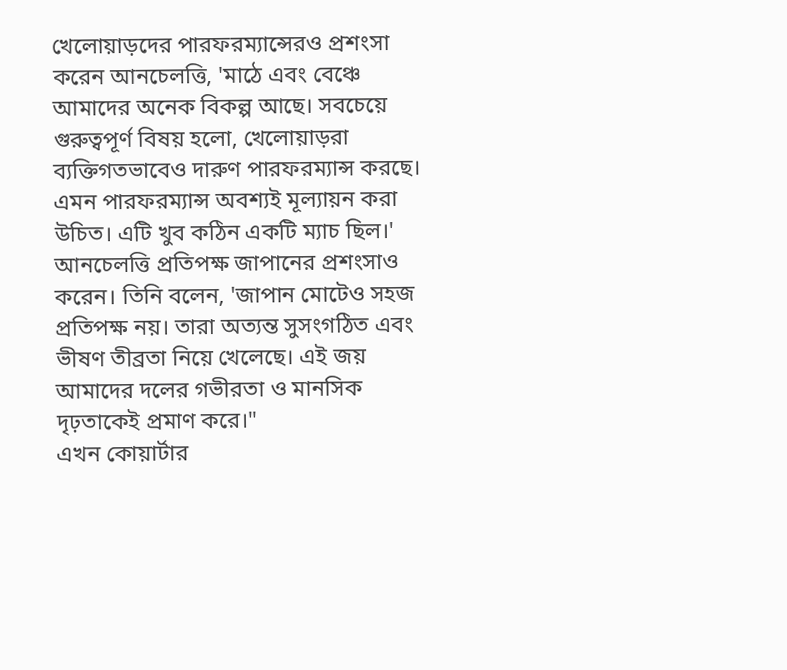খেলোয়াড়দের পারফরম্যান্সেরও প্রশংসা করেন আনচেলত্তি, 'মাঠে এবং বেঞ্চে আমাদের অনেক বিকল্প আছে। সবচেয়ে গুরুত্বপূর্ণ বিষয় হলো, খেলোয়াড়রা ব্যক্তিগতভাবেও দারুণ পারফরম্যান্স করছে। এমন পারফরম্যান্স অবশ্যই মূল্যায়ন করা উচিত। এটি খুব কঠিন একটি ম্যাচ ছিল।'
আনচেলত্তি প্রতিপক্ষ জাপানের প্রশংসাও করেন। তিনি বলেন, 'জাপান মোটেও সহজ প্রতিপক্ষ নয়। তারা অত্যন্ত সুসংগঠিত এবং ভীষণ তীব্রতা নিয়ে খেলেছে। এই জয় আমাদের দলের গভীরতা ও মানসিক দৃঢ়তাকেই প্রমাণ করে।"
এখন কোয়ার্টার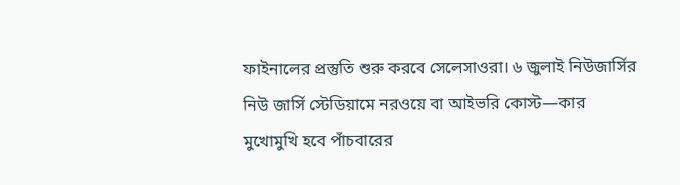ফাইনালের প্রস্তুতি শুরু করবে সেলেসাওরা। ৬ জুলাই নিউজার্সির নিউ জার্সি স্টেডিয়ামে নরওয়ে বা আইভরি কোস্ট—কার মুখোমুখি হবে পাঁচবারের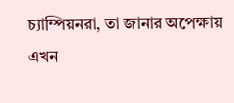চ্যাম্পিয়নরা, তা জানার অপেক্ষায় এখন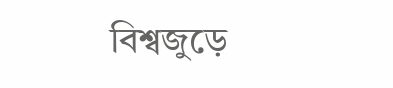বিশ্বজুড়ে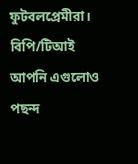ফুটবলপ্রেমীরা।
বিপি/টিআই
আপনি এগুলোও পছন্দ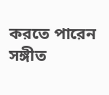করতে পারেন
সঙ্গীত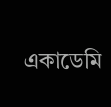একাডেমি